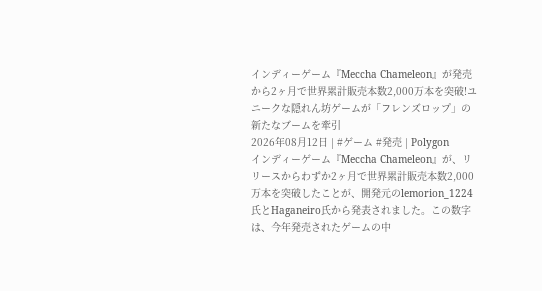インディーゲーム『Meccha Chameleon』が発売から2ヶ月で世界累計販売本数2,000万本を突破!ユニークな隠れん坊ゲームが「フレンズロップ」の新たなブームを牽引
2026年08月12日 | #ゲーム #発売 | Polygon
インディーゲーム『Meccha Chameleon』が、リリースからわずか2ヶ月で世界累計販売本数2,000万本を突破したことが、開発元のlemorion_1224氏とHaganeiro氏から発表されました。この数字は、今年発売されたゲームの中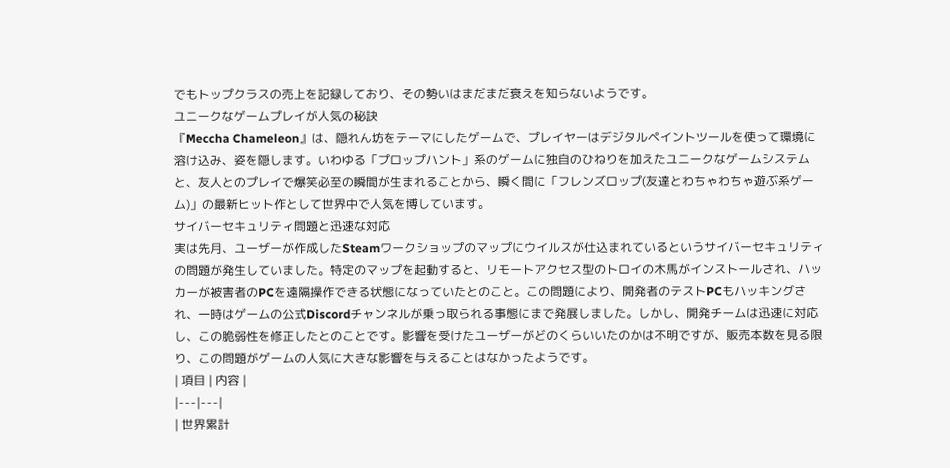でもトップクラスの売上を記録しており、その勢いはまだまだ衰えを知らないようです。
ユニークなゲームプレイが人気の秘訣
『Meccha Chameleon』は、隠れん坊をテーマにしたゲームで、プレイヤーはデジタルペイントツールを使って環境に溶け込み、姿を隠します。いわゆる「プロップハント」系のゲームに独自のひねりを加えたユニークなゲームシステムと、友人とのプレイで爆笑必至の瞬間が生まれることから、瞬く間に「フレンズロップ(友達とわちゃわちゃ遊ぶ系ゲーム)」の最新ヒット作として世界中で人気を博しています。
サイバーセキュリティ問題と迅速な対応
実は先月、ユーザーが作成したSteamワークショップのマップにウイルスが仕込まれているというサイバーセキュリティの問題が発生していました。特定のマップを起動すると、リモートアクセス型のトロイの木馬がインストールされ、ハッカーが被害者のPCを遠隔操作できる状態になっていたとのこと。この問題により、開発者のテストPCもハッキングされ、一時はゲームの公式Discordチャンネルが乗っ取られる事態にまで発展しました。しかし、開発チームは迅速に対応し、この脆弱性を修正したとのことです。影響を受けたユーザーがどのくらいいたのかは不明ですが、販売本数を見る限り、この問題がゲームの人気に大きな影響を与えることはなかったようです。
| 項目 | 内容 |
|---|---|
| 世界累計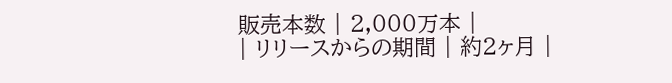販売本数 | 2,000万本 |
| リリースからの期間 | 約2ヶ月 |